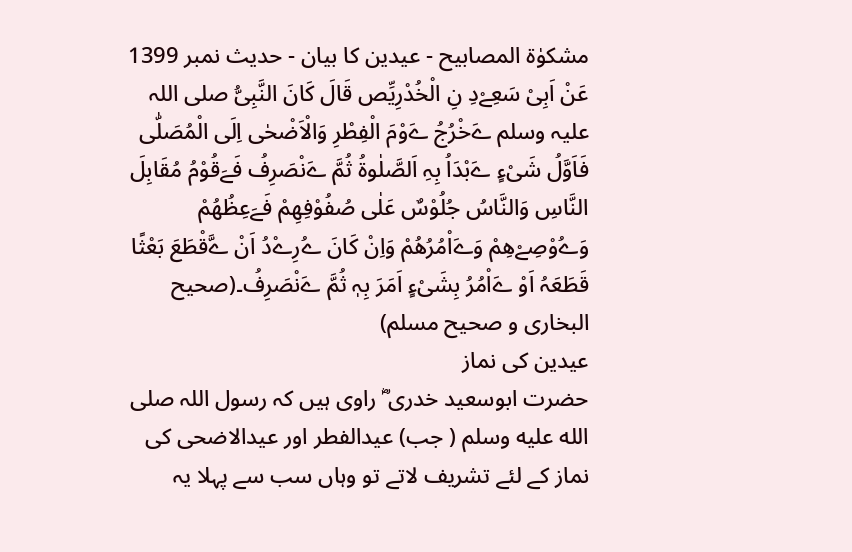مشکوٰۃ المصابیح - عیدین کا بیان - حدیث نمبر 1399
عَنْ اَبِیْ سَعِےْدِ نِ الْخُدْرِیِّص قَالَ کَانَ النَّبِیُّ صلی اللہ علیہ وسلم ےَخْرُجُ ےَوْمَ الْفِطْرِ وَالْاَضْحٰی اِلَی الْمُصَلّٰی فَاَوَّلُ شَیْءٍ ےَبْدَاُ بِہِ اَلصَّلٰوۃُ ثُمَّ ےَنْصَرِفُ فَےَقُوْمُ مُقَابِلَ النَّاسِ وَالنَّاسُ جُلُوْسٌ عَلٰی صُفُوْفِھِمْ فَےَعِظُھُمْ وَےُوْصِےْھِمْ وَےَاْمُرُھُمْ وَاِنْ کَانَ ےُرِےْدُ اَنْ ےَّقْطَعَ بَعْثًا قَطَعَہُ اَوْ ےَاْمُرُ بِشَیْءٍ اَمَرَ بِہٖ ثُمَّ ےَنْصَرِفُ۔(صحیح البخاری و صحیح مسلم)
عیدین کی نماز
حضرت ابوسعید خدری ؓ راوی ہیں کہ رسول اللہ صلى الله عليه وسلم ( جب) عیدالفطر اور عیدالاضحی کی نماز کے لئے تشریف لاتے تو وہاں سب سے پہلا یہ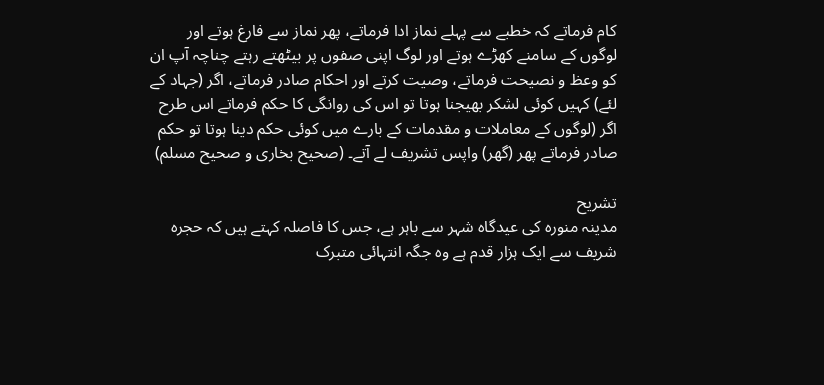کام فرماتے کہ خطبے سے پہلے نماز ادا فرماتے، پھر نماز سے فارغ ہوتے اور لوگوں کے سامنے کھڑے ہوتے اور لوگ اپنی صفوں پر بیٹھتے رہتے چناچہ آپ ان کو وعظ و نصیحت فرماتے، وصیت کرتے اور احکام صادر فرماتے، اگر (جہاد کے لئے) کہیں کوئی لشکر بھیجنا ہوتا تو اس کی روانگی کا حکم فرماتے اس طرح اگر (لوگوں کے معاملات و مقدمات کے بارے میں کوئی حکم دینا ہوتا تو حکم صادر فرماتے پھر (گھر) واپس تشریف لے آتے۔ (صحیح بخاری و صحیح مسلم)

تشریح
مدینہ منورہ کی عیدگاہ شہر سے باہر ہے، جس کا فاصلہ کہتے ہیں کہ حجرہ شریف سے ایک ہزار قدم ہے وہ جگہ انتہائی متبرک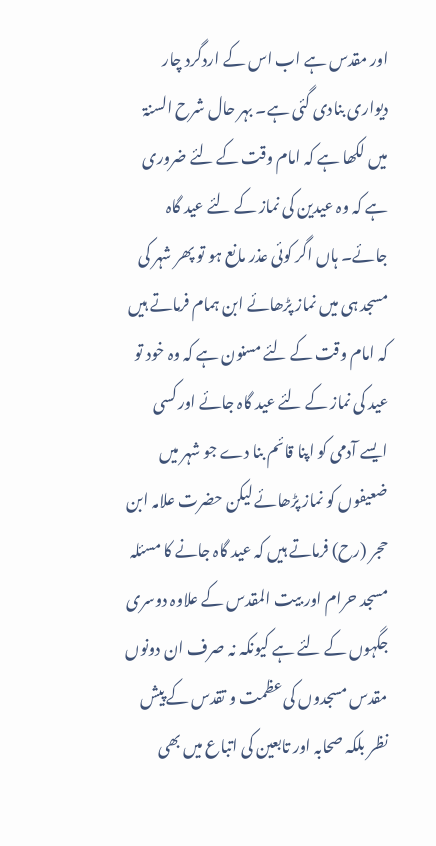اور مقدس ہے اب اس کے اردگرد چار دیواری بنادی گئی ہے۔ بہر حال شرح السنۃ میں لکھا ہے کہ امام وقت کے لئے ضروری ہے کہ وہ عیدین کی نماز کے لئے عید گاہ جائے۔ ہاں اگر کوئی عذر مانع ہو تو پھر شہر کی مسجد ہی میں نماز پڑھائے ابن ہمام فرماتے ہیں کہ امام وقت کے لئے مسنون ہے کہ وہ خود تو عید کی نماز کے لئے عید گاہ جائے اور کسی ایسے آدمی کو اپنا قائم بنا دے جو شہر میں ضعیفوں کو نماز پڑھائے لیکن حضرت علامہ ابن حجر (رح) فرماتے ہیں کہ عید گاہ جانے کا مسئلہ مسجد حرام اور بیت المقدس کے علاوہ دوسری جگہوں کے لئے ہے کیونکہ نہ صرف ان دونوں مقدس مسجدوں کی عظمت و تقدس کے پیش نظر بلکہ صحابہ اور تابعین کی اتباع میں بھی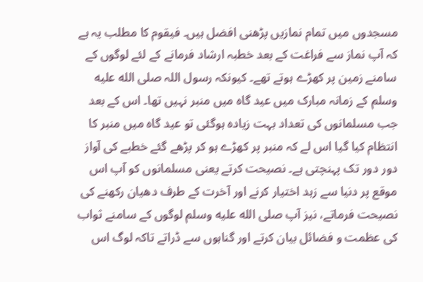مسجدوں میں تمام نمازیں پڑھنی افضل ہیں۔ فیقوم کا مطلب یہ ہے کہ آپ نماز سے فراغت کے بعد خطبہ ارشاد فرمانے کے لئے لوگوں کے سامنے زمین پر کھڑے ہوتے تھے۔ کیونکہ رسول اللہ صلى الله عليه وسلم کے زمانہ مبارک میں عید گاہ میں منبر نہیں تھا۔ اس کے بعد جب مسلمانوں کی تعداد بہت زیادہ ہوگئی تو عید گاہ میں منبر کا انتظام کیا گیا اس لے کہ منبر پر کھڑے ہو کر پڑھے گئے خطبے کی آواز دور دور تک پہنچتی ہے۔ نصیحت کرتے یعنی مسلمانوں کو آپ اس موقع پر دنیا سے زہد اختیار کرنے اور آخرت کے طرف دھیان رکھنے کی نصیحت فرماتے، نیز آپ صلى الله عليه وسلم لوگوں کے سامنے ثواب کی عظمت و فضائل بیان کرتے اور گناہوں سے ڈراتے تاکہ لوگ اس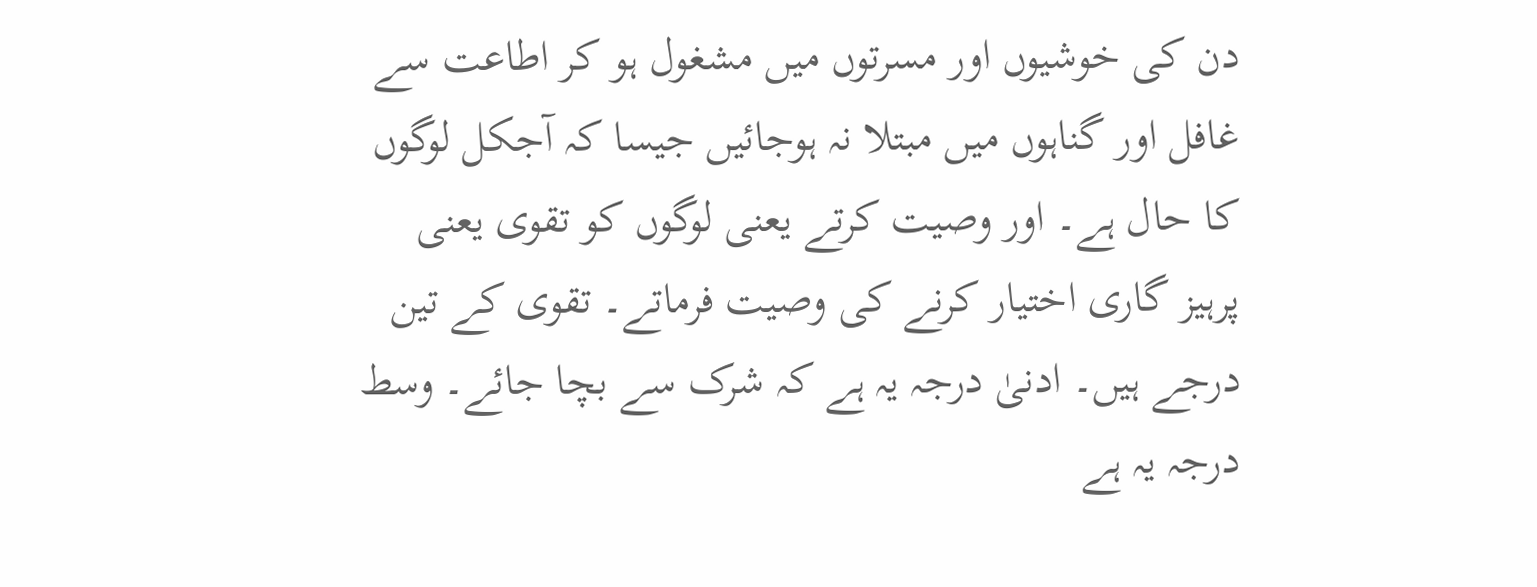دن کی خوشیوں اور مسرتوں میں مشغول ہو کر اطاعت سے غافل اور گناہوں میں مبتلا نہ ہوجائیں جیسا کہ آجکل لوگوں کا حال ہے۔ اور وصیت کرتے یعنی لوگوں کو تقوی یعنی پرہیز گاری اختیار کرنے کی وصیت فرماتے۔ تقوی کے تین درجے ہیں۔ ادنیٰ درجہ یہ ہے کہ شرک سے بچا جائے۔ وسط درجہ یہ ہے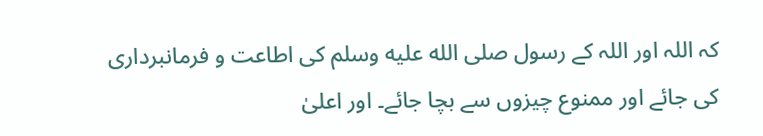کہ اللہ اور اللہ کے رسول صلى الله عليه وسلم کی اطاعت و فرمانبرداری کی جائے اور ممنوع چیزوں سے بچا جائے۔ اور اعلیٰ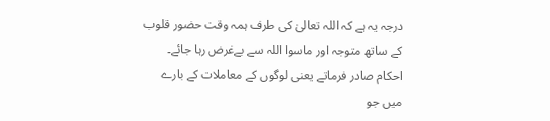درجہ یہ ہے کہ اللہ تعالیٰ کی طرف ہمہ وقت حضور قلوب کے ساتھ متوجہ اور ماسوا اللہ سے بےغرض رہا جائے۔ احکام صادر فرماتے یعنی لوگوں کے معاملات کے بارے میں جو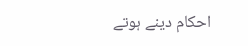احکام دینے ہوتے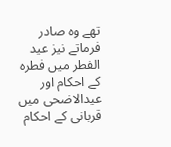تھے وہ صادر فرماتے نیز عید الفطر میں فطرہ کے احکام اور عیدالاضحی میں قربانی کے احکام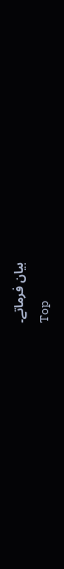بیان فرماتے۔
Top